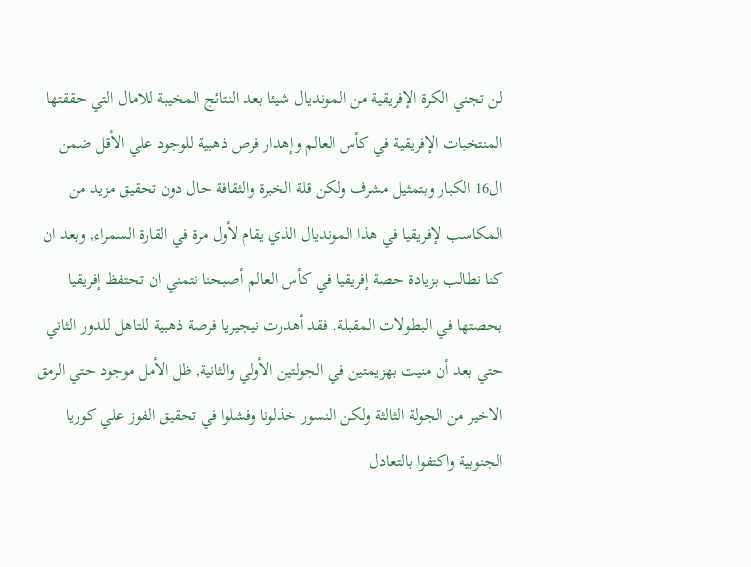لن تجني الكرة الإفريقية من المونديال شيئا بعد النتائج المخيبة للامال التي حققتها المنتخبات الإفريقية في كأس العالم وإهدار فرص ذهبية للوجود علي الأقل ضمن ال16 الكبار وبتمثيل مشرف ولكن قلة الخبرة والثقافة حال دون تحقيق مزيد من المكاسب لإفريقيا في هذا المونديال الذي يقام لأول مرة في القارة السمراء, وبعد ان كنا نطالب بزيادة حصة إفريقيا في كأس العالم أصبحنا نتمني ان تحتفظ إفريقيا بحصتها في البطولات المقبلة. فقد أهدرت نيجيريا فرصة ذهبية للتاهل للدور الثاني حتي بعد أن منيت بهزيمتين في الجولتين الأولي والثانية, ظل الأمل موجود حتي الرمق الاخير من الجولة الثالثة ولكن النسور خذلونا وفشلوا في تحقيق الفوز علي كوريا الجنوبية واكتفوا بالتعادل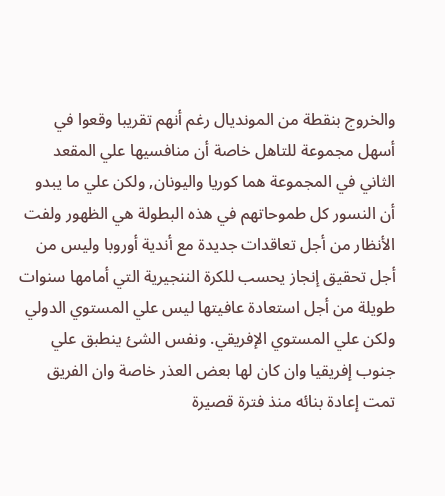والخروج بنقطة من المونديال رغم أنهم تقريبا وقعوا في أسهل مجموعة للتاهل خاصة أن منافسيها علي المقعد الثاني في المجموعة هما كوريا واليونان, ولكن علي ما يبدو أن النسور كل طموحاتهم في هذه البطولة هي الظهور ولفت الأنظار من أجل تعاقدات جديدة مع أندية أوروبا وليس من أجل تحقيق إنجاز يحسب للكرة الننجيرية التي أمامها سنوات طويلة من أجل استعادة عافيتها ليس علي المستوي الدولي ولكن علي المستوي الإفريقي. ونفس الشئ ينطبق علي جنوب إفريقيا وان كان لها بعض العذر خاصة وان الفريق تمت إعادة بنائه منذ فترة قصيرة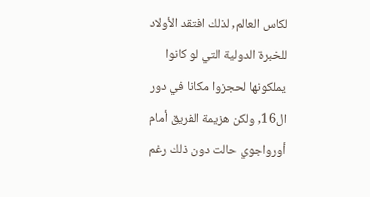لكاس العالم, لذلك افتقد الأولاد للخبرة الدولية التي لو كانوا يملكونها لحجزوا مكانا في دور ال16, ولكن هزيمة الفريق أمام أورواجوي حالت دون ذلك رغم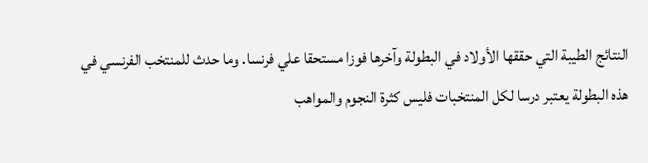النتائج الطيبة التي حققها الأولاد في البطولة وآخرها فوزا مستحقا علي فرنسا. وما حدث للمنتخب الفرنسي في هذه البطولة يعتبر درسا لكل المنتخبات فليس كثرة النجوم والمواهب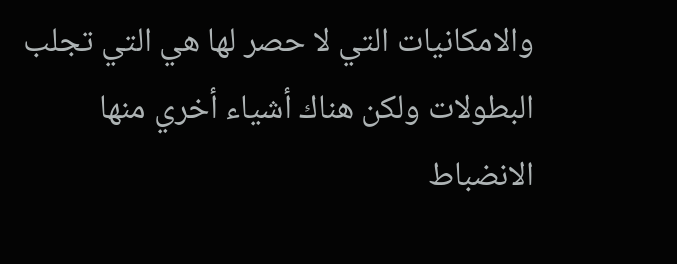والامكانيات التي لا حصر لها هي التي تجلب البطولات ولكن هناك أشياء أخري منها الانضباط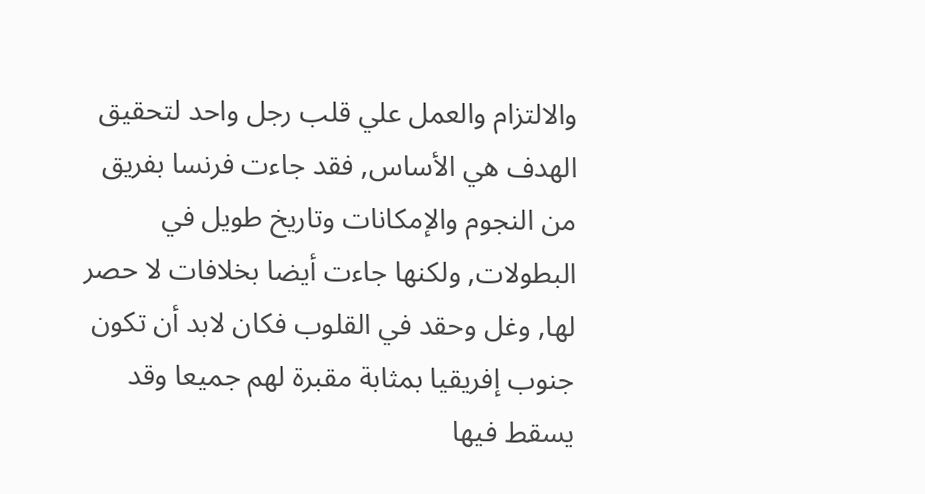والالتزام والعمل علي قلب رجل واحد لتحقيق الهدف هي الأساس, فقد جاءت فرنسا بفريق من النجوم والإمكانات وتاريخ طويل في البطولات, ولكنها جاءت أيضا بخلافات لا حصر لها, وغل وحقد في القلوب فكان لابد أن تكون جنوب إفريقيا بمثابة مقبرة لهم جميعا وقد يسقط فيها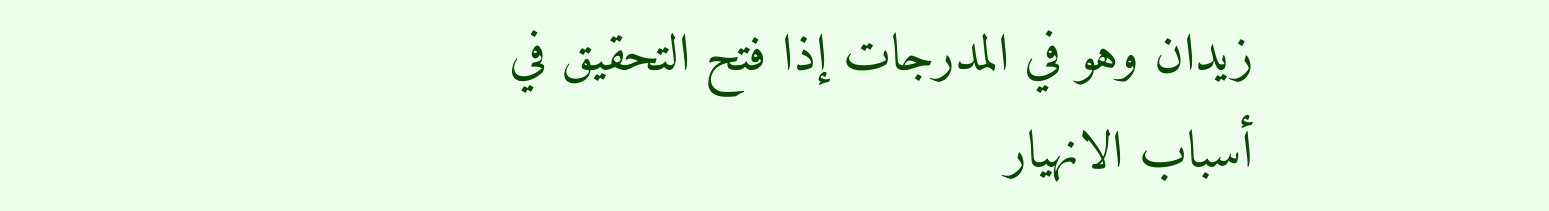زيدان وهو في المدرجات إذا فتح التحقيق في أسباب الانهيار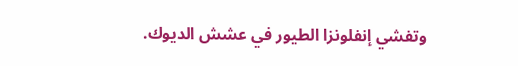وتفشي إنفلونزا الطيور في عشش الديوك.